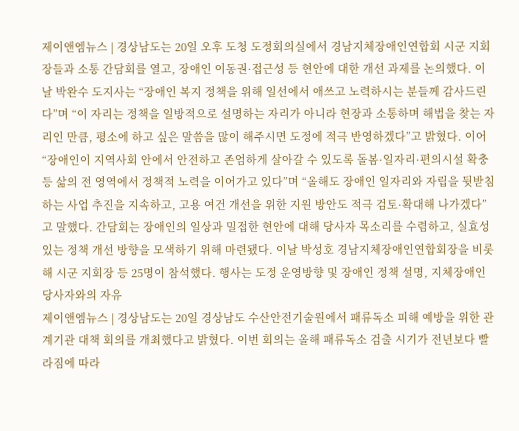제이앤엠뉴스 | 경상남도는 20일 오후 도청 도정회의실에서 경남지체장애인연합회 시군 지회장들과 소통 간담회를 열고, 장애인 이동권·접근성 등 현안에 대한 개선 과제를 논의했다. 이날 박완수 도지사는 “장애인 복지 정책을 위해 일선에서 애쓰고 노력하시는 분들께 감사드린다”며 “이 자리는 정책을 일방적으로 설명하는 자리가 아니라 현장과 소통하며 해법을 찾는 자리인 만큼, 평소에 하고 싶은 말씀을 많이 해주시면 도정에 적극 반영하겠다”고 밝혔다. 이어 “장애인이 지역사회 안에서 안전하고 존엄하게 살아갈 수 있도록 돌봄·일자리·편의시설 확충 등 삶의 전 영역에서 정책적 노력을 이어가고 있다”며 “올해도 장애인 일자리와 자립을 뒷받침하는 사업 추진을 지속하고, 고용 여건 개선을 위한 지원 방안도 적극 검토·확대해 나가겠다”고 말했다. 간담회는 장애인의 일상과 밀접한 현안에 대해 당사자 목소리를 수렴하고, 실효성 있는 정책 개선 방향을 모색하기 위해 마련됐다. 이날 박성호 경남지체장애인연합회장을 비롯해 시군 지회장 등 25명이 참석했다. 행사는 도정 운영방향 및 장애인 정책 설명, 지체장애인 당사자와의 자유
제이앤엠뉴스 | 경상남도는 20일 경상남도 수산안전기술원에서 패류독소 피해 예방을 위한 관계기관 대책 회의를 개최했다고 밝혔다. 이번 회의는 올해 패류독소 검출 시기가 전년보다 빨라짐에 따라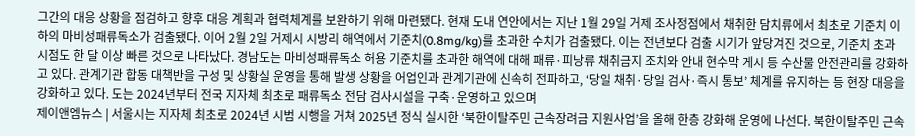그간의 대응 상황을 점검하고 향후 대응 계획과 협력체계를 보완하기 위해 마련됐다. 현재 도내 연안에서는 지난 1월 29일 거제 조사정점에서 채취한 담치류에서 최초로 기준치 이하의 마비성패류독소가 검출됐다. 이어 2월 2일 거제시 시방리 해역에서 기준치(0.8mg/kg)를 초과한 수치가 검출됐다. 이는 전년보다 검출 시기가 앞당겨진 것으로, 기준치 초과 시점도 한 달 이상 빠른 것으로 나타났다. 경남도는 마비성패류독소 허용 기준치를 초과한 해역에 대해 패류·피낭류 채취금지 조치와 안내 현수막 게시 등 수산물 안전관리를 강화하고 있다. 관계기관 합동 대책반을 구성 및 상황실 운영을 통해 발생 상황을 어업인과 관계기관에 신속히 전파하고, ‘당일 채취·당일 검사·즉시 통보’ 체계를 유지하는 등 현장 대응을 강화하고 있다. 도는 2024년부터 전국 지자체 최초로 패류독소 전담 검사시설을 구축·운영하고 있으며
제이앤엠뉴스 | 서울시는 지자체 최초로 2024년 시범 시행을 거쳐 2025년 정식 실시한 ‘북한이탈주민 근속장려금 지원사업’을 올해 한층 강화해 운영에 나선다. 북한이탈주민 근속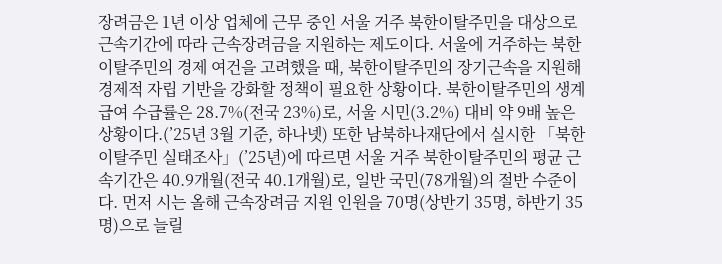장려금은 1년 이상 업체에 근무 중인 서울 거주 북한이탈주민을 대상으로 근속기간에 따라 근속장려금을 지원하는 제도이다. 서울에 거주하는 북한이탈주민의 경제 여건을 고려했을 때, 북한이탈주민의 장기근속을 지원해 경제적 자립 기반을 강화할 정책이 필요한 상황이다. 북한이탈주민의 생계급여 수급률은 28.7%(전국 23%)로, 서울 시민(3.2%) 대비 약 9배 높은 상황이다.(’25년 3월 기준, 하나넷) 또한 남북하나재단에서 실시한 「북한이탈주민 실태조사」(’25년)에 따르면 서울 거주 북한이탈주민의 평균 근속기간은 40.9개월(전국 40.1개월)로, 일반 국민(78개월)의 절반 수준이다. 먼저 시는 올해 근속장려금 지원 인원을 70명(상반기 35명, 하반기 35명)으로 늘릴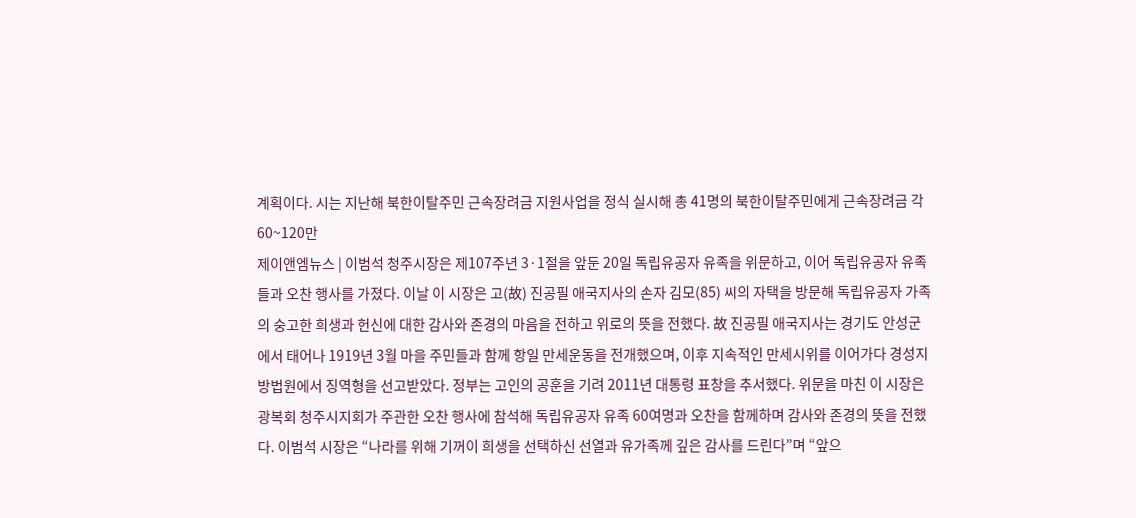계획이다. 시는 지난해 북한이탈주민 근속장려금 지원사업을 정식 실시해 총 41명의 북한이탈주민에게 근속장려금 각 60~120만
제이앤엠뉴스 | 이범석 청주시장은 제107주년 3·1절을 앞둔 20일 독립유공자 유족을 위문하고, 이어 독립유공자 유족들과 오찬 행사를 가졌다. 이날 이 시장은 고(故) 진공필 애국지사의 손자 김모(85) 씨의 자택을 방문해 독립유공자 가족의 숭고한 희생과 헌신에 대한 감사와 존경의 마음을 전하고 위로의 뜻을 전했다. 故 진공필 애국지사는 경기도 안성군에서 태어나 1919년 3월 마을 주민들과 함께 항일 만세운동을 전개했으며, 이후 지속적인 만세시위를 이어가다 경성지방법원에서 징역형을 선고받았다. 정부는 고인의 공훈을 기려 2011년 대통령 표창을 추서했다. 위문을 마친 이 시장은 광복회 청주시지회가 주관한 오찬 행사에 참석해 독립유공자 유족 60여명과 오찬을 함께하며 감사와 존경의 뜻을 전했다. 이범석 시장은 “나라를 위해 기꺼이 희생을 선택하신 선열과 유가족께 깊은 감사를 드린다”며 “앞으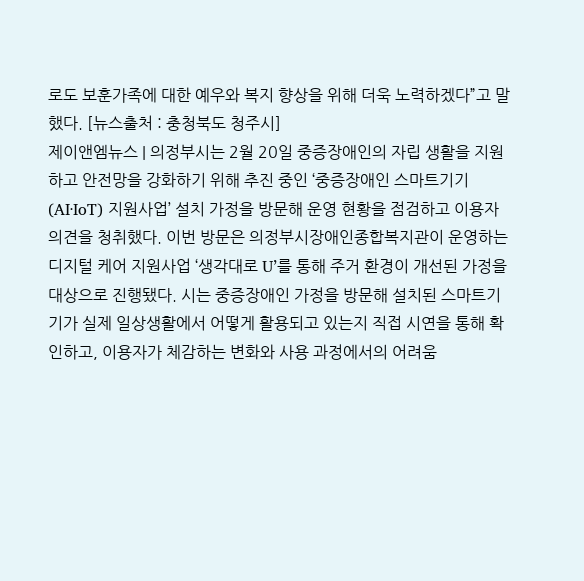로도 보훈가족에 대한 예우와 복지 향상을 위해 더욱 노력하겠다”고 말했다. [뉴스출처 : 충청북도 청주시]
제이앤엠뉴스 | 의정부시는 2월 20일 중증장애인의 자립 생활을 지원하고 안전망을 강화하기 위해 추진 중인 ‘중증장애인 스마트기기(AI·IoT) 지원사업’ 설치 가정을 방문해 운영 현황을 점검하고 이용자 의견을 청취했다. 이번 방문은 의정부시장애인종합복지관이 운영하는 디지털 케어 지원사업 ‘생각대로 U’를 통해 주거 환경이 개선된 가정을 대상으로 진행됐다. 시는 중증장애인 가정을 방문해 설치된 스마트기기가 실제 일상생활에서 어떻게 활용되고 있는지 직접 시연을 통해 확인하고, 이용자가 체감하는 변화와 사용 과정에서의 어려움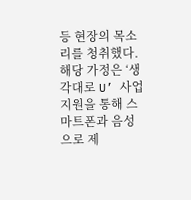등 현장의 목소리를 청취했다. 해당 가정은 ‘생각대로 U’ 사업 지원을 통해 스마트폰과 음성으로 제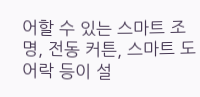어할 수 있는 스마트 조명, 전동 커튼, 스마트 도어락 등이 설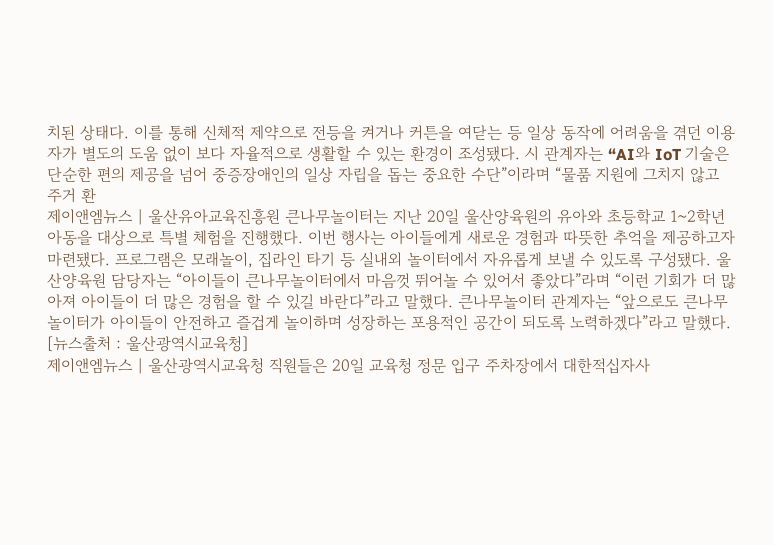치된 상태다. 이를 통해 신체적 제약으로 전등을 켜거나 커튼을 여닫는 등 일상 동작에 어려움을 겪던 이용자가 별도의 도움 없이 보다 자율적으로 생활할 수 있는 환경이 조성됐다. 시 관계자는 “AI와 IoT 기술은 단순한 편의 제공을 넘어 중증장애인의 일상 자립을 돕는 중요한 수단”이라며 “물품 지원에 그치지 않고 주거 환
제이앤엠뉴스 | 울산유아교육진흥원 큰나무놀이터는 지난 20일 울산양육원의 유아와 초등학교 1~2학년 아동을 대상으로 특별 체험을 진행했다. 이번 행사는 아이들에게 새로운 경험과 따뜻한 추억을 제공하고자 마련됐다. 프로그램은 모래놀이, 집라인 타기 등 실내외 놀이터에서 자유롭게 보낼 수 있도록 구성됐다. 울산양육원 담당자는 “아이들이 큰나무놀이터에서 마음껏 뛰어놀 수 있어서 좋았다”라며 “이런 기회가 더 많아져 아이들이 더 많은 경험을 할 수 있길 바란다”라고 말했다. 큰나무놀이터 관계자는 “앞으로도 큰나무놀이터가 아이들이 안전하고 즐겁게 놀이하며 성장하는 포용적인 공간이 되도록 노력하겠다”라고 말했다. [뉴스출처 : 울산광역시교육청]
제이앤엠뉴스 | 울산광역시교육청 직원들은 20일 교육청 정문 입구 주차장에서 대한적십자사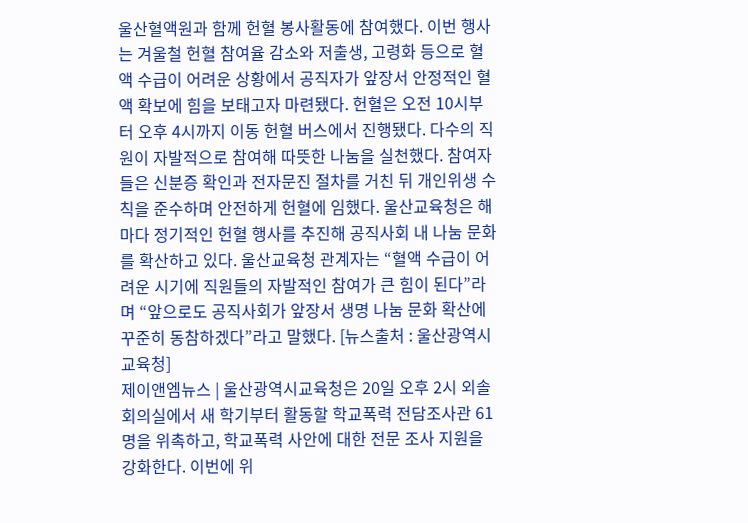울산혈액원과 함께 헌혈 봉사활동에 참여했다. 이번 행사는 겨울철 헌혈 참여율 감소와 저출생, 고령화 등으로 혈액 수급이 어려운 상황에서 공직자가 앞장서 안정적인 혈액 확보에 힘을 보태고자 마련됐다. 헌혈은 오전 10시부터 오후 4시까지 이동 헌혈 버스에서 진행됐다. 다수의 직원이 자발적으로 참여해 따뜻한 나눔을 실천했다. 참여자들은 신분증 확인과 전자문진 절차를 거친 뒤 개인위생 수칙을 준수하며 안전하게 헌혈에 임했다. 울산교육청은 해마다 정기적인 헌혈 행사를 추진해 공직사회 내 나눔 문화를 확산하고 있다. 울산교육청 관계자는 “혈액 수급이 어려운 시기에 직원들의 자발적인 참여가 큰 힘이 된다”라며 “앞으로도 공직사회가 앞장서 생명 나눔 문화 확산에 꾸준히 동참하겠다”라고 말했다. [뉴스출처 : 울산광역시교육청]
제이앤엠뉴스 | 울산광역시교육청은 20일 오후 2시 외솔회의실에서 새 학기부터 활동할 학교폭력 전담조사관 61명을 위촉하고, 학교폭력 사안에 대한 전문 조사 지원을 강화한다. 이번에 위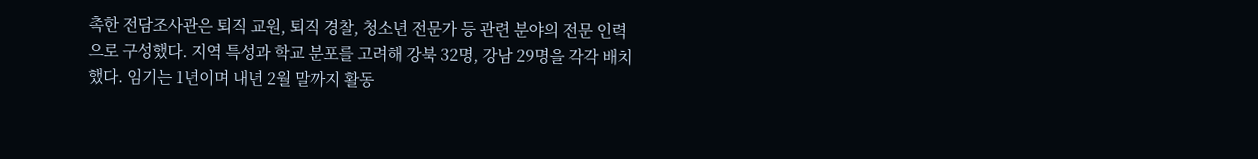촉한 전담조사관은 퇴직 교원, 퇴직 경찰, 청소년 전문가 등 관련 분야의 전문 인력으로 구성했다. 지역 특성과 학교 분포를 고려해 강북 32명, 강남 29명을 각각 배치했다. 임기는 1년이며 내년 2월 말까지 활동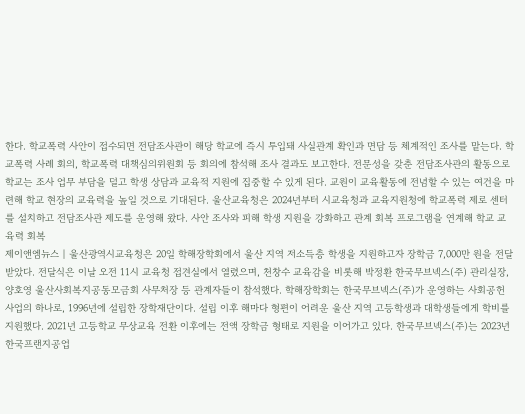한다. 학교폭력 사안이 접수되면 전담조사관이 해당 학교에 즉시 투입돼 사실관계 확인과 면담 등 체계적인 조사를 맡는다. 학교폭력 사례 회의, 학교폭력 대책심의위원회 등 회의에 참석해 조사 결과도 보고한다. 전문성을 갖춘 전담조사관의 활동으로 학교는 조사 업무 부담을 덜고 학생 상담과 교육적 지원에 집중할 수 있게 된다. 교원이 교육활동에 전념할 수 있는 여건을 마련해 학교 현장의 교육력을 높일 것으로 기대된다. 울산교육청은 2024년부터 시교육청과 교육지원청에 학교폭력 제로 센터를 설치하고 전담조사관 제도를 운영해 왔다. 사안 조사와 피해 학생 지원을 강화하고 관계 회복 프로그램을 연계해 학교 교육력 회복
제이앤엠뉴스 | 울산광역시교육청은 20일 학해장학회에서 울산 지역 저소득층 학생을 지원하고자 장학금 7,000만 원을 전달받았다. 전달식은 이날 오전 11시 교육청 접견실에서 열렸으며, 천창수 교육감을 비롯해 박정환 한국무브넥스(주) 관리실장, 양호영 울산사회복지공동모금회 사무처장 등 관계자들이 참석했다. 학해장학회는 한국무브넥스(주)가 운영하는 사회공헌 사업의 하나로, 1996년에 설립한 장학재단이다. 설립 이후 해마다 형편이 어려운 울산 지역 고등학생과 대학생들에게 학비를 지원했다. 2021년 고등학교 무상교육 전환 이후에는 전액 장학금 형태로 지원을 이어가고 있다. 한국무브넥스(주)는 2023년 한국프랜지공업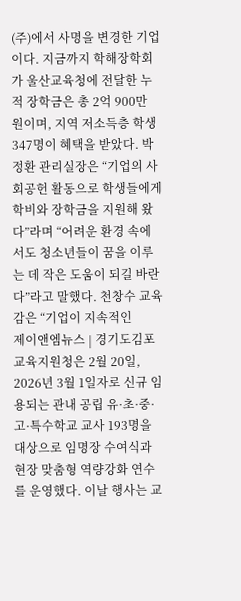(주)에서 사명을 변경한 기업이다. 지금까지 학해장학회가 울산교육청에 전달한 누적 장학금은 총 2억 900만 원이며, 지역 저소득층 학생 347명이 혜택을 받았다. 박정환 관리실장은 “기업의 사회공헌 활동으로 학생들에게 학비와 장학금을 지원해 왔다”라며 “어려운 환경 속에서도 청소년들이 꿈을 이루는 데 작은 도움이 되길 바란다”라고 말했다. 천창수 교육감은 “기업이 지속적인
제이앤엠뉴스 | 경기도김포교육지원청은 2월 20일, 2026년 3월 1일자로 신규 임용되는 관내 공립 유·초·중·고·특수학교 교사 193명을 대상으로 임명장 수여식과 현장 맞춤형 역량강화 연수를 운영했다. 이날 행사는 교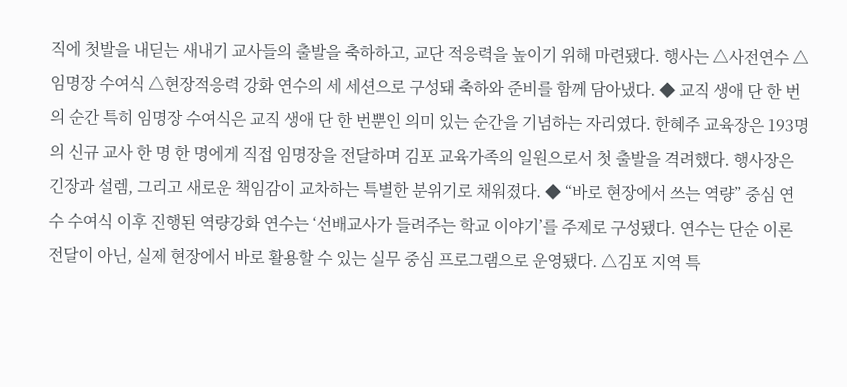직에 첫발을 내딛는 새내기 교사들의 출발을 축하하고, 교단 적응력을 높이기 위해 마련됐다. 행사는 △사전연수 △임명장 수여식 △현장적응력 강화 연수의 세 세션으로 구성돼 축하와 준비를 함께 담아냈다. ◆ 교직 생애 단 한 번의 순간 특히 임명장 수여식은 교직 생애 단 한 번뿐인 의미 있는 순간을 기념하는 자리였다. 한혜주 교육장은 193명의 신규 교사 한 명 한 명에게 직접 임명장을 전달하며 김포 교육가족의 일원으로서 첫 출발을 격려했다. 행사장은 긴장과 설렘, 그리고 새로운 책임감이 교차하는 특별한 분위기로 채워졌다. ◆ “바로 현장에서 쓰는 역량” 중심 연수 수여식 이후 진행된 역량강화 연수는 ‘선배교사가 들려주는 학교 이야기’를 주제로 구성됐다. 연수는 단순 이론 전달이 아닌, 실제 현장에서 바로 활용할 수 있는 실무 중심 프로그램으로 운영됐다. △김포 지역 특